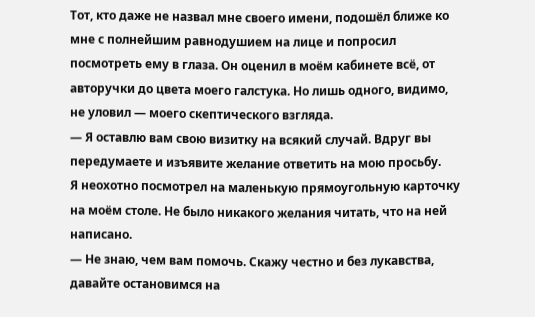Тот, кто даже не назвал мне своего имени, подошёл ближе ко мне с полнейшим равнодушием на лице и попросил посмотреть ему в глаза. Он оценил в моём кабинете всё, от авторучки до цвета моего галстука. Но лишь одного, видимо, не уловил — моего скептического взгляда.
— Я оставлю вам свою визитку на всякий случай. Вдруг вы передумаете и изъявите желание ответить на мою просьбу.
Я неохотно посмотрел на маленькую прямоугольную карточку на моём столе. Не было никакого желания читать, что на ней написано.
— Не знаю, чем вам помочь. Скажу честно и без лукавства, давайте остановимся на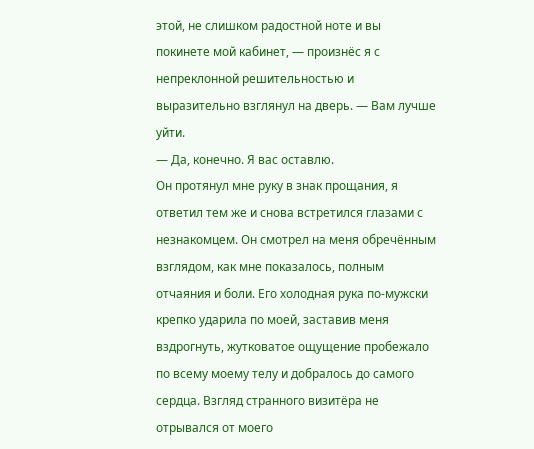этой, не слишком радостной ноте и вы покинете мой кабинет, — произнёс я с непреклонной решительностью и выразительно взглянул на дверь. — Вам лучше уйти.
— Да, конечно. Я вас оставлю.
Он протянул мне руку в знак прощания, я ответил тем же и снова встретился глазами с незнакомцем. Он смотрел на меня обречённым взглядом, как мне показалось, полным отчаяния и боли. Его холодная рука по-мужски крепко ударила по моей, заставив меня вздрогнуть, жутковатое ощущение пробежало по всему моему телу и добралось до самого сердца. Взгляд странного визитёра не отрывался от моего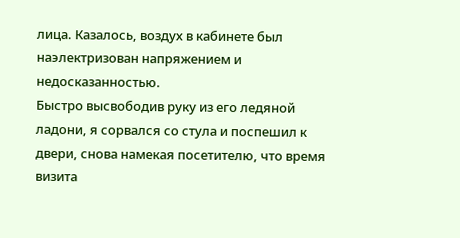лица. Казалось, воздух в кабинете был наэлектризован напряжением и недосказанностью.
Быстро высвободив руку из его ледяной ладони, я сорвался со стула и поспешил к двери, снова намекая посетителю, что время визита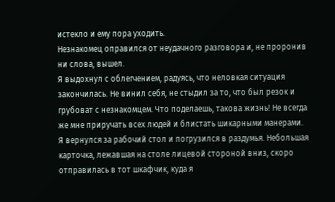истекло и ему пора уходить.
Незнакомец оправился от неудачного разговора и, не проронив ни слова, вышел.
Я выдохнул с облегчением, радуясь, что неловкая ситуация закончилась. Не винил себя, не стыдил за то, что был резок и грубоват с незнакомцем. Что поделаешь, такова жизнь! Не всегда же мне приручать всех людей и блистать шикарными манерами.
Я вернулся за рабочий стол и погрузился в раздумья. Небольшая карточка, лежавшая на столе лицевой стороной вниз, скоро отправилась в тот шкафчик, куда я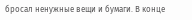бросал ненужные вещи и бумаги. В конце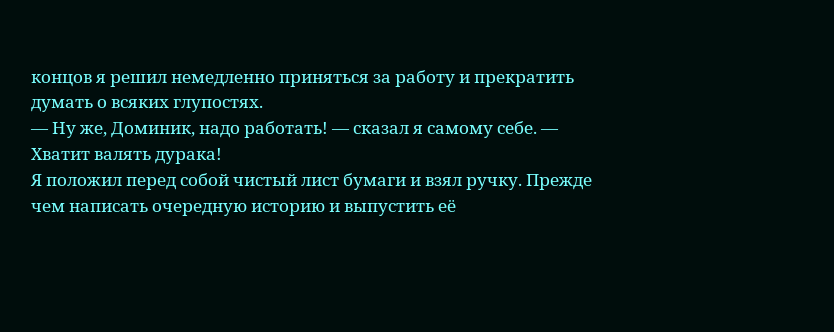концов я решил немедленно приняться за работу и прекратить думать о всяких глупостях.
— Ну же, Доминик, надо работать! — сказал я самому себе. — Хватит валять дурака!
Я положил перед собой чистый лист бумаги и взял ручку. Прежде чем написать очередную историю и выпустить её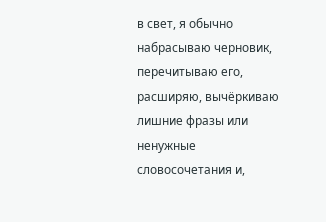в свет, я обычно набрасываю черновик, перечитываю его, расширяю, вычёркиваю лишние фразы или ненужные словосочетания и,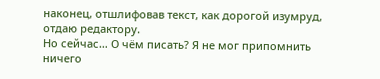наконец, отшлифовав текст, как дорогой изумруд, отдаю редактору.
Но сейчас… О чём писать? Я не мог припомнить ничего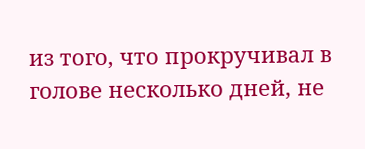из того, что прокручивал в голове несколько дней, не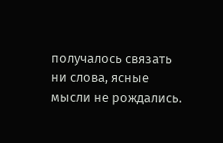получалось связать ни слова, ясные мысли не рождались.